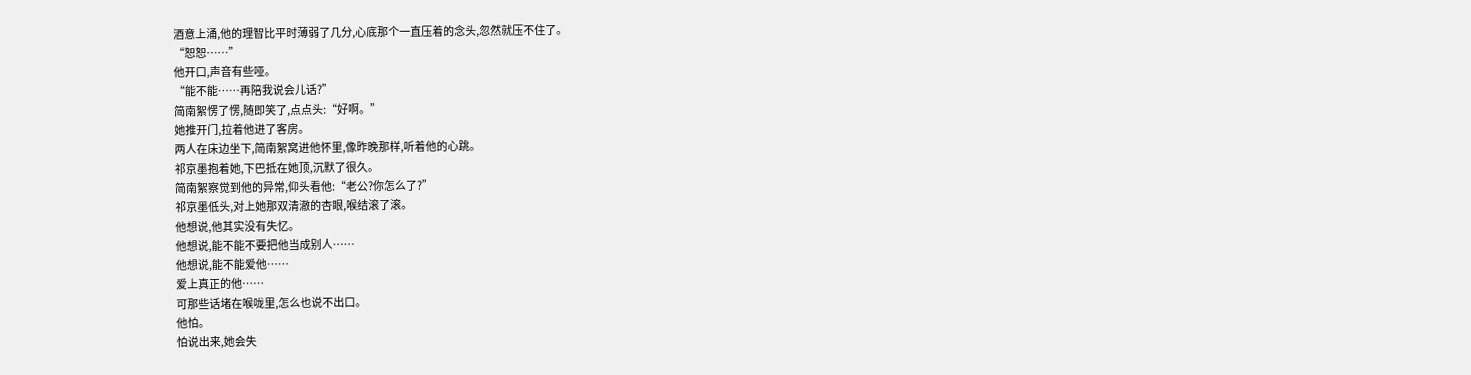酒意上涌,他的理智比平时薄弱了几分,心底那个一直压着的念头,忽然就压不住了。
“恕恕……”
他开口,声音有些哑。
“能不能……再陪我说会儿话?”
简南絮愣了愣,随即笑了,点点头:“好啊。”
她推开门,拉着他进了客房。
两人在床边坐下,简南絮窝进他怀里,像昨晚那样,听着他的心跳。
祁京墨抱着她,下巴抵在她顶,沉默了很久。
简南絮察觉到他的异常,仰头看他:“老公?你怎么了?”
祁京墨低头,对上她那双清澈的杏眼,喉结滚了滚。
他想说,他其实没有失忆。
他想说,能不能不要把他当成别人……
他想说,能不能爱他……
爱上真正的他……
可那些话堵在喉咙里,怎么也说不出口。
他怕。
怕说出来,她会失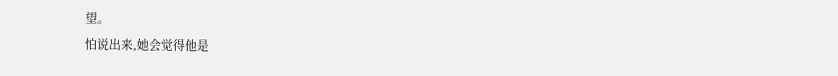望。
怕说出来,她会觉得他是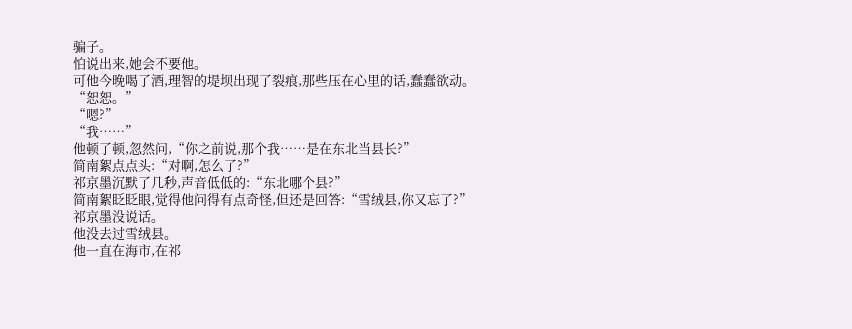骗子。
怕说出来,她会不要他。
可他今晚喝了酒,理智的堤坝出现了裂痕,那些压在心里的话,蠢蠢欲动。
“恕恕。”
“嗯?”
“我……”
他顿了顿,忽然问,“你之前说,那个我……是在东北当县长?”
简南絮点点头:“对啊,怎么了?”
祁京墨沉默了几秒,声音低低的:“东北哪个县?”
简南絮眨眨眼,觉得他问得有点奇怪,但还是回答:“雪绒县,你又忘了?”
祁京墨没说话。
他没去过雪绒县。
他一直在海市,在祁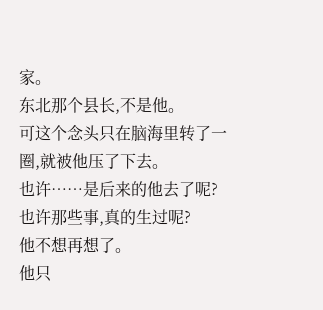家。
东北那个县长,不是他。
可这个念头只在脑海里转了一圈,就被他压了下去。
也许……是后来的他去了呢?
也许那些事,真的生过呢?
他不想再想了。
他只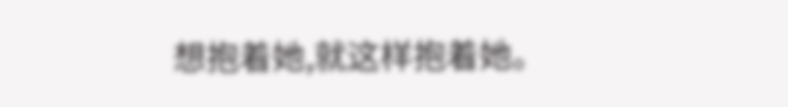想抱着她,就这样抱着她。